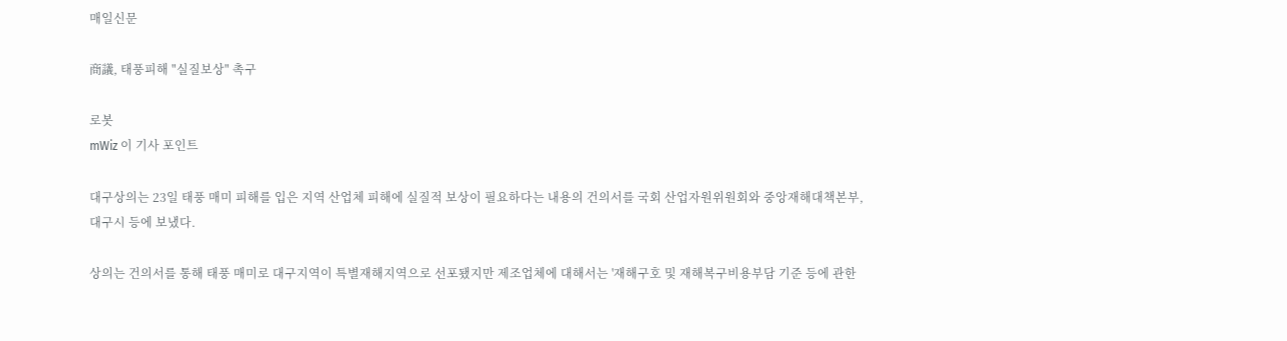매일신문

商議, 태풍피해 "실질보상" 촉구

로봇
mWiz 이 기사 포인트

대구상의는 23일 태풍 매미 피해를 입은 지역 산업체 피해에 실질적 보상이 필요하다는 내용의 건의서를 국회 산업자원위원회와 중앙재해대책본부, 대구시 등에 보냈다.

상의는 건의서를 통해 태풍 매미로 대구지역이 특별재해지역으로 선포됐지만 제조업체에 대해서는 '재해구호 및 재해복구비용부담 기준 등에 관한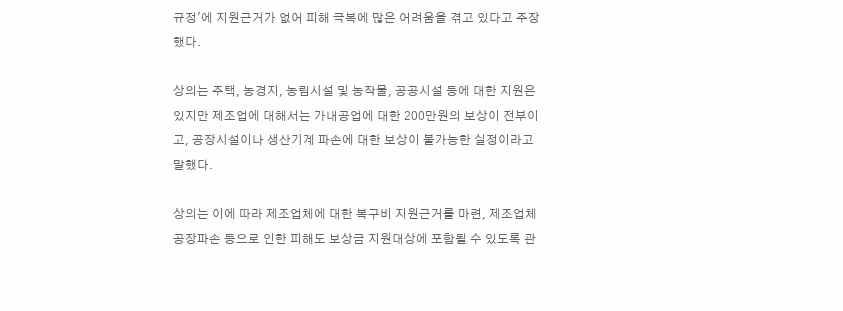규정'에 지원근거가 없어 피해 극복에 많은 어려움을 겪고 있다고 주장했다.

상의는 주택, 농경지, 농림시설 및 농작물, 공공시설 등에 대한 지원은 있지만 제조업에 대해서는 가내공업에 대한 200만원의 보상이 전부이고, 공장시설이나 생산기계 파손에 대한 보상이 불가능한 실정이라고 말했다.

상의는 이에 따라 제조업체에 대한 복구비 지원근거를 마련, 제조업체 공장파손 등으로 인한 피해도 보상금 지원대상에 포함될 수 있도록 관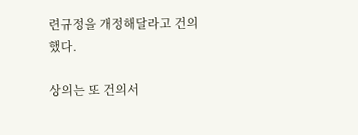련규정을 개정해달라고 건의했다.

상의는 또 건의서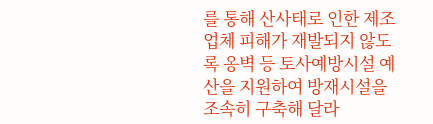를 통해 산사태로 인한 제조업체 피해가 재발되지 않도록 옹벽 등 토사예방시설 예산을 지원하여 방재시설을 조속히 구축해 달라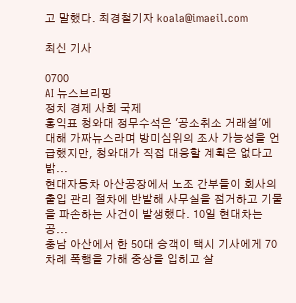고 말했다. 최경철기자 koala@imaeil.com

최신 기사

0700
AI 뉴스브리핑
정치 경제 사회 국제
홍익표 청와대 정무수석은 '공소취소 거래설'에 대해 가짜뉴스라며 방미심위의 조사 가능성을 언급했지만, 청와대가 직접 대응할 계획은 없다고 밝...
현대자동차 아산공장에서 노조 간부들이 회사의 출입 관리 절차에 반발해 사무실을 점거하고 기물을 파손하는 사건이 발생했다. 10일 현대차는 공...
충남 아산에서 한 50대 승객이 택시 기사에게 70차례 폭행을 가해 중상을 입히고 살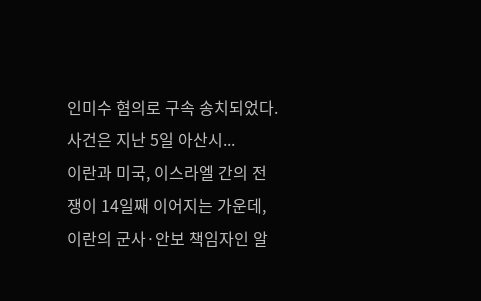인미수 혐의로 구속 송치되었다. 사건은 지난 5일 아산시...
이란과 미국, 이스라엘 간의 전쟁이 14일째 이어지는 가운데, 이란의 군사·안보 책임자인 알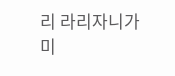리 라리자니가 미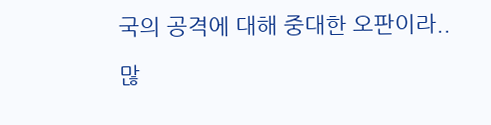국의 공격에 대해 중대한 오판이라..

많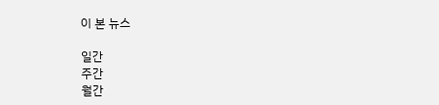이 본 뉴스

일간
주간
월간